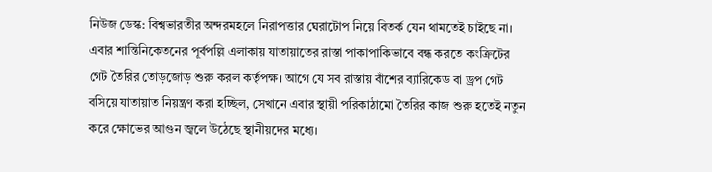নিউজ ডেস্ক: বিশ্বভারতীর অন্দরমহলে নিরাপত্তার ঘেরাটোপ নিয়ে বিতর্ক যেন থামতেই চাইছে না। এবার শান্তিনিকেতনের পূর্বপল্লি এলাকায় যাতায়াতের রাস্তা পাকাপাকিভাবে বন্ধ করতে কংক্রিটের গেট তৈরির তোড়জোড় শুরু করল কর্তৃপক্ষ। আগে যে সব রাস্তায় বাঁশের ব্যারিকেড বা ড্রপ গেট বসিয়ে যাতায়াত নিয়ন্ত্রণ করা হচ্ছিল, সেখানে এবার স্থায়ী পরিকাঠামো তৈরির কাজ শুরু হতেই নতুন করে ক্ষোভের আগুন জ্বলে উঠেছে স্থানীয়দের মধ্যে।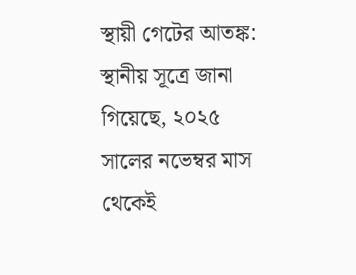স্থায়ী গেটের আতঙ্ক: স্থানীয় সূত্রে জানা গিয়েছে, ২০২৫ সালের নভেম্বর মাস থেকেই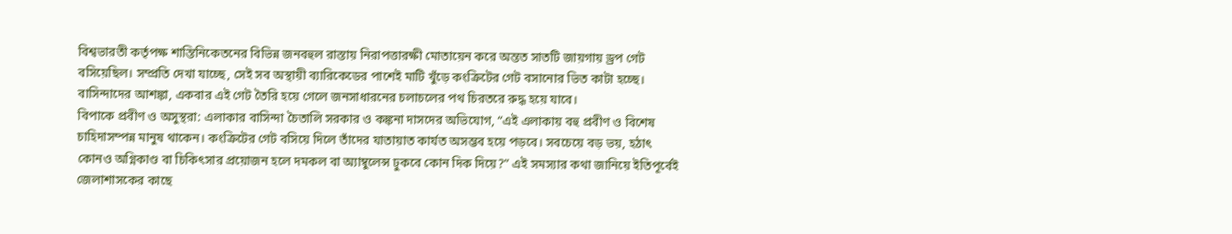বিশ্বভারতী কর্তৃপক্ষ শান্তিনিকেতনের বিভিন্ন জনবহুল রাস্তায় নিরাপত্তারক্ষী মোতায়েন করে অন্তত সাতটি জায়গায় ড্রপ গেট বসিয়েছিল। সম্প্রতি দেখা যাচ্ছে, সেই সব অস্থায়ী ব্যারিকেডের পাশেই মাটি খুঁড়ে কংক্রিটের গেট বসানোর ভিত কাটা হচ্ছে। বাসিন্দাদের আশঙ্কা, একবার এই গেট তৈরি হয়ে গেলে জনসাধারনের চলাচলের পথ চিরতরে রুদ্ধ হয়ে যাবে।
বিপাকে প্রবীণ ও অসুস্থরা: এলাকার বাসিন্দা চৈতালি সরকার ও কঙ্কনা দাসদের অভিযোগ, “এই এলাকায় বহু প্রবীণ ও বিশেষ চাহিদাসম্পন্ন মানুষ থাকেন। কংক্রিটের গেট বসিয়ে দিলে তাঁদের যাতায়াত কার্যত অসম্ভব হয়ে পড়বে। সবচেয়ে বড় ভয়, হঠাৎ কোনও অগ্নিকাণ্ড বা চিকিৎসার প্রয়োজন হলে দমকল বা অ্যাম্বুলেন্স ঢুকবে কোন দিক দিয়ে?” এই সমস্যার কথা জানিয়ে ইতিপূর্বেই জেলাশাসকের কাছে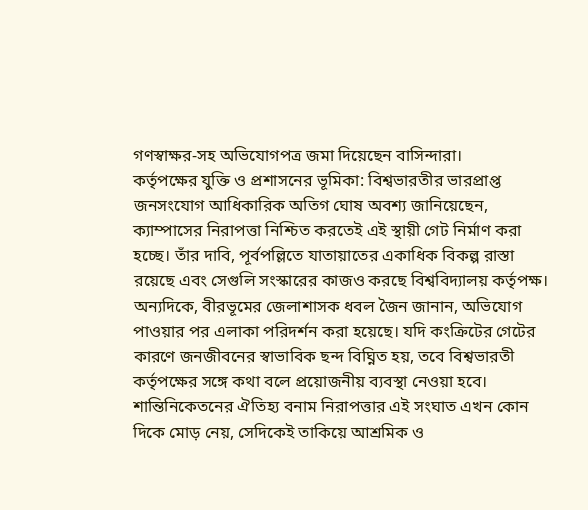গণস্বাক্ষর-সহ অভিযোগপত্র জমা দিয়েছেন বাসিন্দারা।
কর্তৃপক্ষের যুক্তি ও প্রশাসনের ভূমিকা: বিশ্বভারতীর ভারপ্রাপ্ত জনসংযোগ আধিকারিক অতিগ ঘোষ অবশ্য জানিয়েছেন, ক্যাম্পাসের নিরাপত্তা নিশ্চিত করতেই এই স্থায়ী গেট নির্মাণ করা হচ্ছে। তাঁর দাবি, পূর্বপল্লিতে যাতায়াতের একাধিক বিকল্প রাস্তা রয়েছে এবং সেগুলি সংস্কারের কাজও করছে বিশ্ববিদ্যালয় কর্তৃপক্ষ। অন্যদিকে, বীরভূমের জেলাশাসক ধবল জৈন জানান, অভিযোগ পাওয়ার পর এলাকা পরিদর্শন করা হয়েছে। যদি কংক্রিটের গেটের কারণে জনজীবনের স্বাভাবিক ছন্দ বিঘ্নিত হয়, তবে বিশ্বভারতী কর্তৃপক্ষের সঙ্গে কথা বলে প্রয়োজনীয় ব্যবস্থা নেওয়া হবে।
শান্তিনিকেতনের ঐতিহ্য বনাম নিরাপত্তার এই সংঘাত এখন কোন দিকে মোড় নেয়, সেদিকেই তাকিয়ে আশ্রমিক ও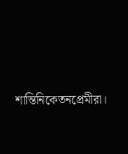শান্তিনিকেতনপ্রেমীরা।